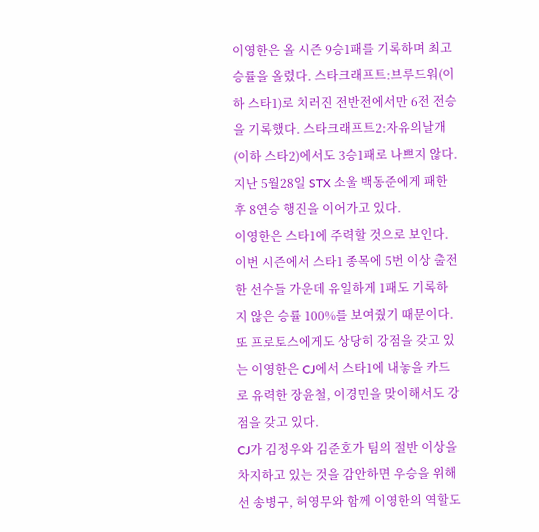이영한은 올 시즌 9승1패를 기록하며 최고 승률을 올렸다. 스타크래프트:브루드워(이하 스타1)로 치러진 전반전에서만 6전 전승을 기록했다. 스타크래프트2:자유의날개(이하 스타2)에서도 3승1패로 나쁘지 않다. 지난 5월28일 STX 소울 백동준에게 패한 후 8연승 행진을 이어가고 있다.
이영한은 스타1에 주력할 것으로 보인다. 이번 시즌에서 스타1 종목에 5번 이상 출전한 선수들 가운데 유일하게 1패도 기록하지 않은 승률 100%를 보여줬기 때문이다. 또 프로토스에게도 상당히 강점을 갖고 있는 이영한은 CJ에서 스타1에 내놓을 카드로 유력한 장윤철, 이경민을 맞이해서도 강점을 갖고 있다.
CJ가 김정우와 김준호가 팀의 절반 이상을 차지하고 있는 것을 감안하면 우승을 위해선 송병구, 허영무와 함께 이영한의 역할도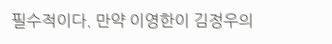필수적이다. 만약 이영한이 김정우의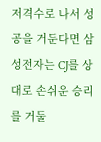저격수로 나서 성공을 거둔다면 삼성전자는 CJ를 상대로 손쉬운 승리를 거둘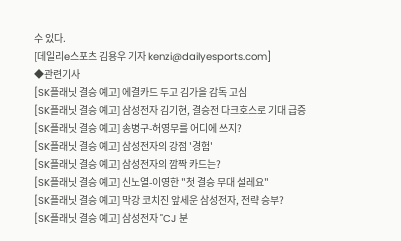수 있다.
[데일리e스포츠 김용우 기자 kenzi@dailyesports.com]
◆관련기사
[SK플래닛 결승 예고] 에결카드 두고 김가을 감독 고심
[SK플래닛 결승 예고] 삼성전자 김기현, 결승전 다크호스로 기대 급증
[SK플래닛 결승 예고] 송병구-허영무를 어디에 쓰지?
[SK플래닛 결승 예고] 삼성전자의 강점 '경험'
[SK플래닛 결승 예고] 삼성전자의 깜짝 카드는?
[SK플래닛 결승 예고] 신노열-이영한 "첫 결승 무대 설레요"
[SK플래닛 결승 예고] 막강 코치진 앞세운 삼성전자, 전략 승부?
[SK플래닛 결승 예고] 삼성전자 "CJ 분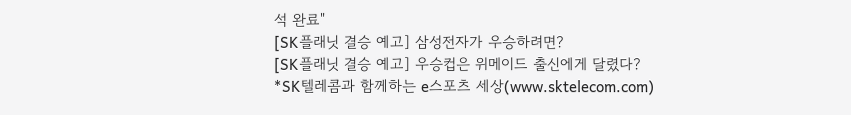석 완료"
[SK플래닛 결승 예고] 삼성전자가 우승하려면?
[SK플래닛 결승 예고] 우승컵은 위메이드 출신에게 달렸다?
*SK텔레콤과 함께하는 e스포츠 세상(www.sktelecom.com)